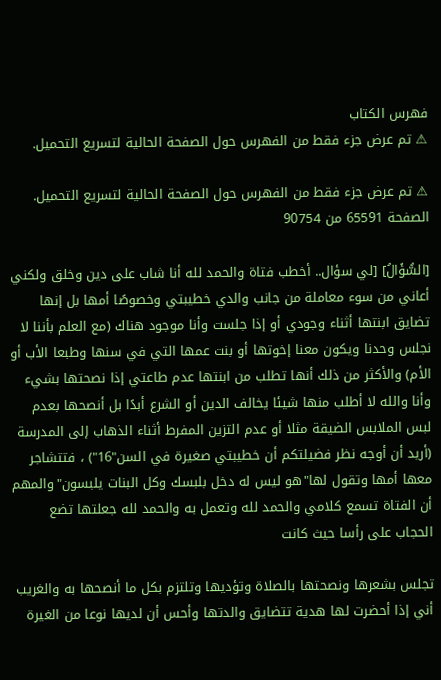فهرس الكتاب
⚠ تم عرض جزء فقط من الفهرس حول الصفحة الحالية لتسريع التحميل.

⚠ تم عرض جزء فقط من الفهرس حول الصفحة الحالية لتسريع التحميل.
الصفحة 65591 من 90754

[السُّؤَالُ] [لي سؤال.. أخطب فتاة والحمد لله أنا شاب على دين وخلق ولكني أعاني من سوء معاملة من جانب والدي خطيبتي وخصوصًا أمها بل إنها تضايق ابنتها أثناء وجودي أو إذا جلست وأنا موجود هناك (مع العلم بأننا لا نجلس وحدنا ويكون معنا إخوتها أو بنت عمها التي في سنها وطبعا الأب أو الأم) والأكثر من ذلك أنها تطلب من ابنتها عدم طاعتي إذا نصحتها بشيء وأنا والله لا أطلب منها شيئا يخالف الدين أو الشرع أبدًا بل أنصحها بعدم لبس الملابس الضيقة مثلا أو عدم التزين المفرط أثناء الذهاب إلى المدرسة (أريد أن أوجه نظر فضيلتكم أن خطيبتي صغيرة في السن"16") ، فتتشاجر معها أمها وتقول لها"هو ليس له دخل بلبسك وكل البنات يلبسون"والمهم أن الفتاة تسمع كلامي والحمد لله وتعمل به والحمد لله جعلتها تضع الحجاب على رأسا حيث كانت

تجلس بشعرها ونصحتها بالصلاة وتؤديها وتلتزم بكل ما أنصحها به والغريب أني إذا أحضرت لها هدية تتضايق والدتها وأحس أن لديها نوعا من الغيرة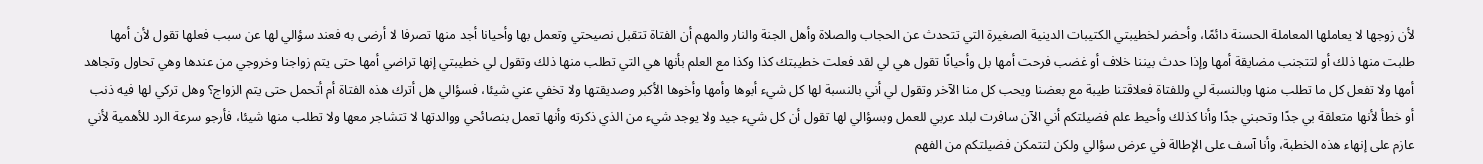لأن زوجها لا يعاملها المعاملة الحسنة دائمًا، وأحضر لخطيبتي الكتيبات الدينية الصغيرة التي تتحدث عن الحجاب والصلاة وأهل الجنة والنار والمهم أن الفتاة تتقبل نصيحتي وتعمل بها وأحيانا أجد منها تصرفا لا أرضى به فعند سؤالي لها عن سبب فعلها تقول لأن أمها طلبت منها ذلك أو لتتجنب مضايقة أمها وإذا حدث بيننا خلاف أو غضب فرحت أمها بل وأحيانًا تقول هي لي لقد فعلت خطيبتك كذا وكذا مع العلم بأنها هي التي تطلب منها ذلك وتقول لي خطيبتي إنها تراضي أمها حتى يتم زواجنا وخروجي من عندها وهي تحاول وتجاهد أمها ولا تفعل كل ما تطلب منها وبالنسبة لي وللفتاة فعلاقتنا طيبة مع بعضنا ويحب كل منا الآخر وتقول لي أني بالنسبة لها كل شيء أبوها وأمها وأخوها الأكبر وصديقتها ولا تخفي عني شيئا، فسؤالي هل أترك هذه الفتاة أم أتحمل حتى يتم الزواج؟ وهل تركي لها فيه ذنب أو خطأ لأنها متعلقة بي جدًا وتحبني جدًا وأنا كذلك وأحيط علم فضيلتكم أني الآن سافرت لبلد عربي للعمل وبسؤالي لها تقول أن كل شيء جيد ولا يوجد شيء من الذي ذكرته وأنها تعمل بنصائحي ووالدتها لا تتشاجر معها ولا تطلب منها شيئا، فأرجو سرعة الرد للأهمية لأني عازم على إنهاء هذه الخطبة، وأنا آسف على الإطالة في عرض سؤالي ولكن لتتمكن فضيلتكم من الفهم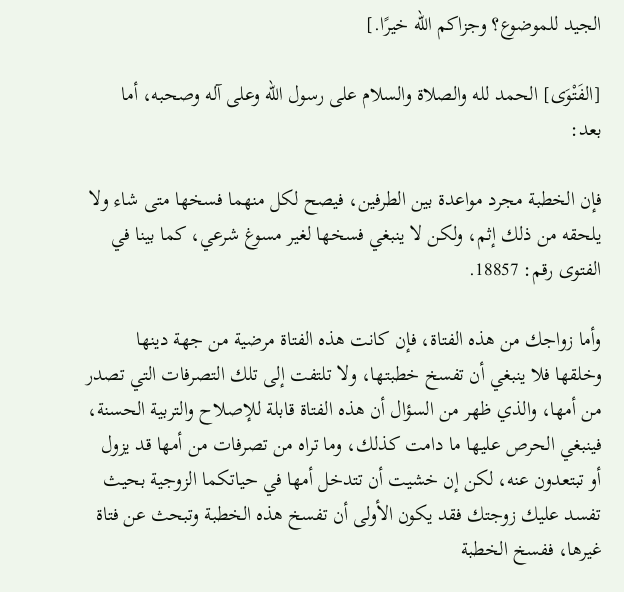الجيد للموضوع؟ وجزاكم الله خيرًا.]

[الفَتْوَى] الحمد لله والصلاة والسلام على رسول الله وعلى آله وصحبه، أما بعد:

فإن الخطبة مجرد مواعدة بين الطرفين، فيصح لكل منهما فسخها متى شاء ولا يلحقه من ذلك إثم، ولكن لا ينبغي فسخها لغير مسوغ شرعي، كما بينا في الفتوى رقم: 18857.

وأما زواجك من هذه الفتاة، فإن كانت هذه الفتاة مرضية من جهة دينها وخلقها فلا ينبغي أن تفسخ خطبتها، ولا تلتفت إلى تلك التصرفات التي تصدر من أمها، والذي ظهر من السؤال أن هذه الفتاة قابلة للإصلاح والتربية الحسنة، فينبغي الحرص عليها ما دامت كذلك، وما تراه من تصرفات من أمها قد يزول أو تبتعدون عنه، لكن إن خشيت أن تتدخل أمها في حياتكما الزوجية بحيث تفسد عليك زوجتك فقد يكون الأولى أن تفسخ هذه الخطبة وتبحث عن فتاة غيرها، ففسخ الخطبة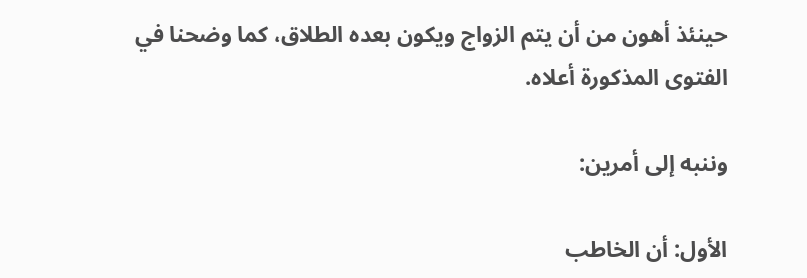حينئذ أهون من أن يتم الزواج ويكون بعده الطلاق، كما وضحنا في الفتوى المذكورة أعلاه.

وننبه إلى أمرين:

الأول: أن الخاطب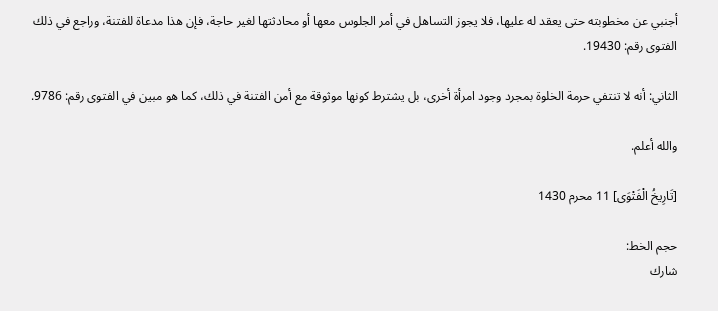أجنبي عن مخطوبته حتى يعقد له عليها، فلا يجوز التساهل في أمر الجلوس معها أو محادثتها لغير حاجة، فإن هذا مدعاة للفتنة، وراجع في ذلك الفتوى رقم: 19430.

الثاني: أنه لا تنتفي حرمة الخلوة بمجرد وجود امرأة أخرى، بل يشترط كونها موثوقة مع أمن الفتنة في ذلك، كما هو مبين في الفتوى رقم: 9786.

والله أعلم.

[تَارِيخُ الْفَتْوَى] 11 محرم 1430

حجم الخط:
شارك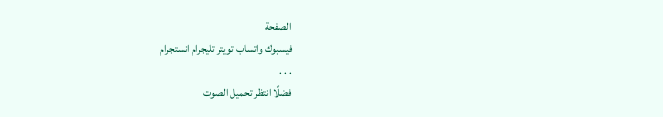الصفحة
فيسبوك واتساب تويتر تليجرام انستجرام
. . .
فضلًا انتظر تحميل الصوت